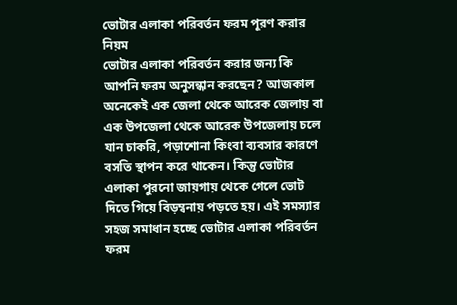ভোটার এলাকা পরিবর্তন ফরম পূরণ করার নিয়ম
ভোটার এলাকা পরিবর্তন করার জন্য কি আপনি ফরম অনুসন্ধান করছেন? আজকাল অনেকেই এক জেলা থেকে আরেক জেলায় বা এক উপজেলা থেকে আরেক উপজেলায় চলে যান চাকরি, পড়াশোনা কিংবা ব্যবসার কারণে বসতি স্থাপন করে থাকেন। কিন্তু ভোটার এলাকা পুরনো জায়গায় থেকে গেলে ভোট দিতে গিয়ে বিড়ম্বনায় পড়তে হয়। এই সমস্যার সহজ সমাধান হচ্ছে ভোটার এলাকা পরিবর্তন ফরম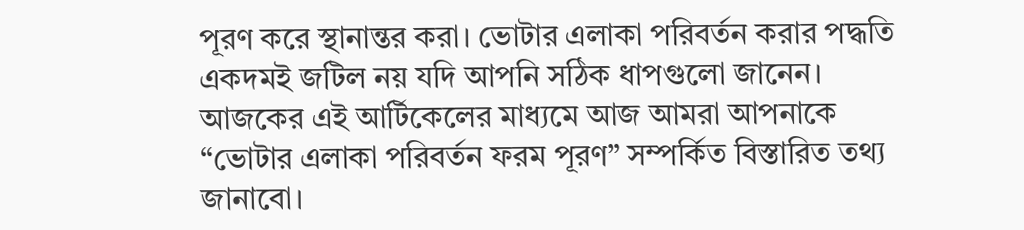পূরণ করে স্থানান্তর করা। ভোটার এলাকা পরিবর্তন করার পদ্ধতি একদমই জটিল নয় যদি আপনি সঠিক ধাপগুলো জানেন। আজকের এই আর্টিকেলের মাধ্যমে আজ আমরা আপনাকে “ভোটার এলাকা পরিবর্তন ফরম পূরণ” সম্পর্কিত বিস্তারিত তথ্য জানাবো।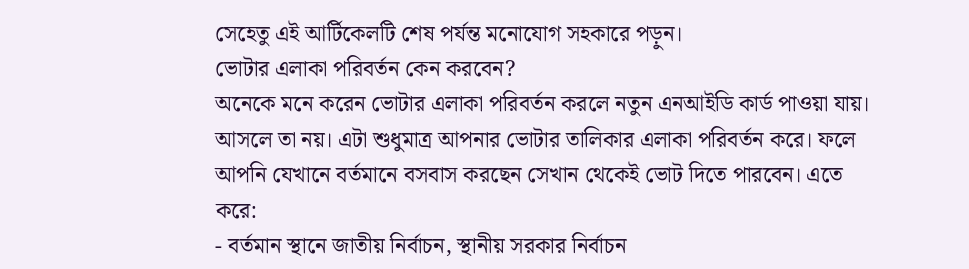সেহেতু এই আর্টিকেলটি শেষ পর্যন্ত মনোযোগ সহকারে পড়ুন।
ভোটার এলাকা পরিবর্তন কেন করবেন?
অনেকে মনে করেন ভোটার এলাকা পরিবর্তন করলে নতুন এনআইডি কার্ড পাওয়া যায়। আসলে তা নয়। এটা শুধুমাত্র আপনার ভোটার তালিকার এলাকা পরিবর্তন করে। ফলে আপনি যেখানে বর্তমানে বসবাস করছেন সেখান থেকেই ভোট দিতে পারবেন। এতে করে:
- বর্তমান স্থানে জাতীয় নির্বাচন, স্থানীয় সরকার নির্বাচন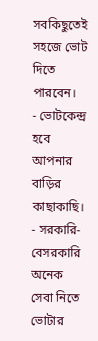সবকিছুতেই সহজে ভোট দিতে পারবেন।
- ভোটকেন্দ্র হবে আপনার বাড়ির কাছাকাছি।
- সরকারি-বেসরকারি অনেক সেবা নিতে ভোটার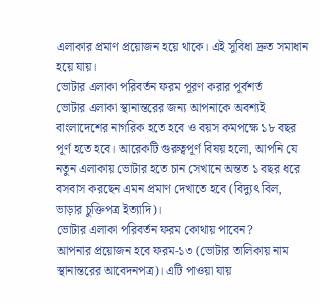এলাকার প্রমাণ প্রয়োজন হয়ে থাকে। এই সুবিধা দ্রুত সমাধান হয়ে যায়।
ভোটার এলাকা পরিবর্তন ফরম পূরণ করার পূর্বশর্ত
ভোটার এলাকা স্থানান্তরের জন্য আপনাকে অবশ্যই বাংলাদেশের নাগরিক হতে হবে ও বয়স কমপক্ষে ১৮ বছর পূর্ণ হতে হবে। আরেকটি গুরুত্বপূর্ণ বিষয় হলো, আপনি যে নতুন এলাকায় ভোটার হতে চান সেখানে অন্তত ১ বছর ধরে বসবাস করছেন এমন প্রমাণ দেখাতে হবে (বিদ্যুৎ বিল, ভাড়ার চুক্তিপত্র ইত্যাদি)।
ভোটার এলাকা পরিবর্তন ফরম কোথায় পাবেন?
আপনার প্রয়োজন হবে ফরম-১৩ (ভোটার তালিকায় নাম স্থানান্তরের আবেদনপত্র)। এটি পাওয়া যায়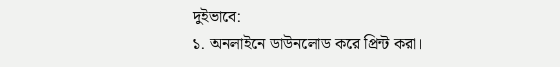দুইভাবে:
১. অনলাইনে ডাউনলোড করে প্রিন্ট করা।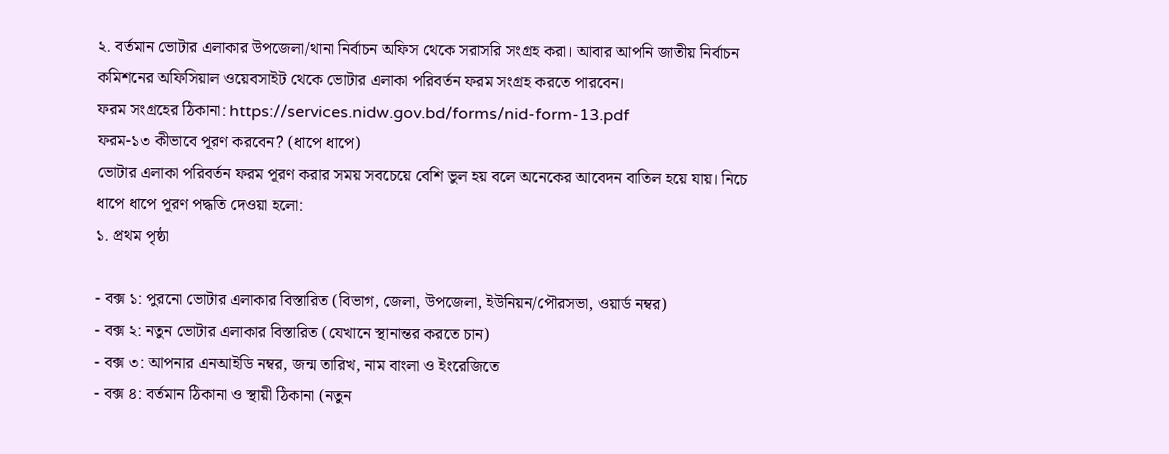২. বর্তমান ভোটার এলাকার উপজেলা/থানা নির্বাচন অফিস থেকে সরাসরি সংগ্রহ করা। আবার আপনি জাতীয় নির্বাচন কমিশনের অফিসিয়াল ওয়েবসাইট থেকে ভোটার এলাকা পরিবর্তন ফরম সংগ্রহ করতে পারবেন।
ফরম সংগ্রহের ঠিকানা: https://services.nidw.gov.bd/forms/nid-form-13.pdf
ফরম-১৩ কীভাবে পূরণ করবেন? (ধাপে ধাপে)
ভোটার এলাকা পরিবর্তন ফরম পূরণ করার সময় সবচেয়ে বেশি ভুল হয় বলে অনেকের আবেদন বাতিল হয়ে যায়। নিচে ধাপে ধাপে পূরণ পদ্ধতি দেওয়া হলো:
১. প্রথম পৃষ্ঠা

- বক্স ১: পুরনো ভোটার এলাকার বিস্তারিত (বিভাগ, জেলা, উপজেলা, ইউনিয়ন/পৌরসভা, ওয়ার্ড নম্বর)
- বক্স ২: নতুন ভোটার এলাকার বিস্তারিত (যেখানে স্থানান্তর করতে চান)
- বক্স ৩: আপনার এনআইডি নম্বর, জন্ম তারিখ, নাম বাংলা ও ইংরেজিতে
- বক্স ৪: বর্তমান ঠিকানা ও স্থায়ী ঠিকানা (নতুন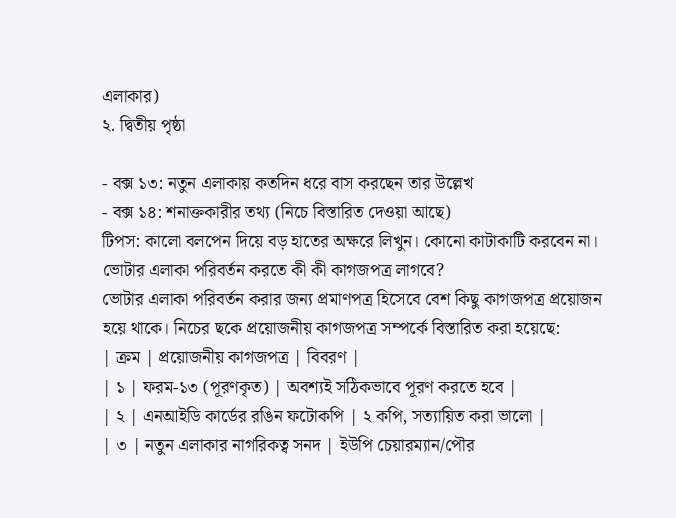এলাকার)
২. দ্বিতীয় পৃষ্ঠা

- বক্স ১৩: নতুন এলাকায় কতদিন ধরে বাস করছেন তার উল্লেখ
- বক্স ১৪: শনাক্তকারীর তথ্য (নিচে বিস্তারিত দেওয়া আছে)
টিপস: কালো বলপেন দিয়ে বড় হাতের অক্ষরে লিখুন। কোনো কাটাকাটি করবেন না।
ভোটার এলাকা পরিবর্তন করতে কী কী কাগজপত্র লাগবে?
ভোটার এলাকা পরিবর্তন করার জন্য প্রমাণপত্র হিসেবে বেশ কিছু কাগজপত্র প্রয়োজন হয়ে থাকে। নিচের ছকে প্রয়োজনীয় কাগজপত্র সম্পর্কে বিস্তারিত করা হয়েছে:
| ক্রম | প্রয়োজনীয় কাগজপত্র | বিবরণ |
| ১ | ফরম-১৩ (পূরণকৃত) | অবশ্যই সঠিকভাবে পূরণ করতে হবে |
| ২ | এনআইডি কার্ডের রঙিন ফটোকপি | ২ কপি, সত্যায়িত করা ভালো |
| ৩ | নতুন এলাকার নাগরিকত্ব সনদ | ইউপি চেয়ারম্যান/পৌর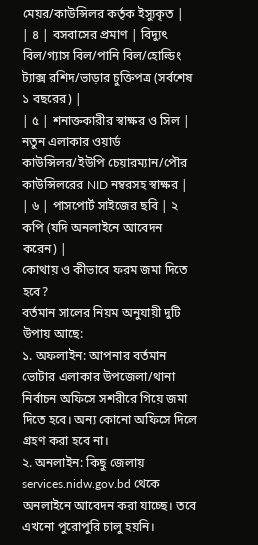মেয়র/কাউন্সিলর কর্তৃক ইস্যুকৃত |
| ৪ | বসবাসের প্রমাণ | বিদ্যুৎ বিল/গ্যাস বিল/পানি বিল/হোল্ডিং ট্যাক্স রশিদ/ভাড়ার চুক্তিপত্র (সর্বশেষ ১ বছরের) |
| ৫ | শনাক্তকারীর স্বাক্ষর ও সিল | নতুন এলাকার ওয়ার্ড কাউন্সিলর/ইউপি চেয়ারম্যান/পৌর কাউন্সিলরের NID নম্বরসহ স্বাক্ষর |
| ৬ | পাসপোর্ট সাইজের ছবি | ২ কপি (যদি অনলাইনে আবেদন করেন) |
কোথায় ও কীভাবে ফরম জমা দিতে হবে?
বর্তমান সালের নিয়ম অনুযায়ী দুটি উপায় আছে:
১. অফলাইন: আপনার বর্তমান ভোটার এলাকার উপজেলা/থানা নির্বাচন অফিসে সশরীরে গিয়ে জমা দিতে হবে। অন্য কোনো অফিসে দিলে গ্রহণ করা হবে না।
২. অনলাইন: কিছু জেলায় services.nidw.gov.bd থেকে অনলাইনে আবেদন করা যাচ্ছে। তবে এখনো পুরোপুরি চালু হয়নি।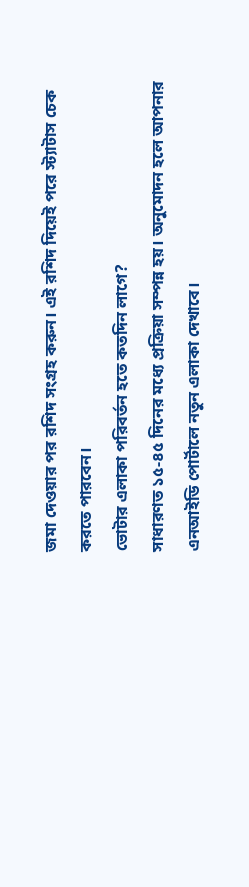জমা দেওয়ার পর রশিদ সংগ্রহ করুন। এই রশিদ দিয়েই পরে স্ট্যাটাস চেক করতে পারবেন।
ভোটার এলাকা পরিবর্তন হতে কতদিন লাগে?
সাধারণত ১৫-৪৫ দিনের মধ্যে প্রক্রিয়া সম্পন্ন হয়। অনুমোদন হলে আপনার এনআইডি পোর্টালে নতুন এলাকা দেখাবে।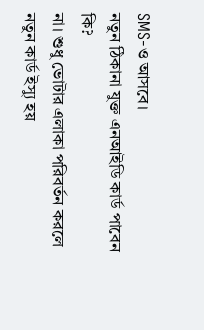SMS-ও আসবে।
নতুন ঠিকানা যুক্ত এনআইডি কার্ড পাবেন কি?
না। শুধু ভোটার এলাকা পরিবর্তন করলে নতুন কার্ড ইস্যু হয়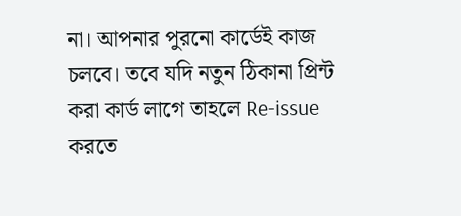না। আপনার পুরনো কার্ডেই কাজ চলবে। তবে যদি নতুন ঠিকানা প্রিন্ট করা কার্ড লাগে তাহলে Re-issue করতে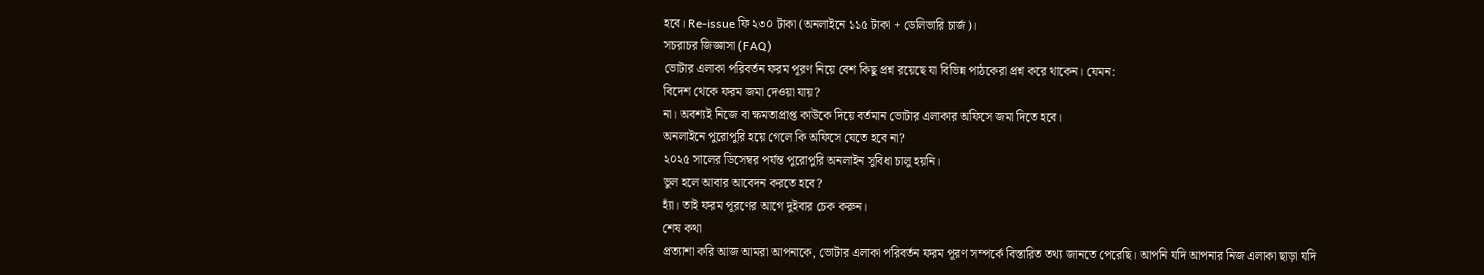হবে। Re-issue ফি ২৩০ টাকা (অনলাইনে ১১৫ টাকা + ডেলিভারি চার্জ)।
সচরাচর জিজ্ঞাসা (FAQ)
ভোটার এলাকা পরিবর্তন ফরম পূরণ নিয়ে বেশ কিছু প্রশ্ন রয়েছে যা বিভিন্ন পাঠকেরা প্রশ্ন করে থাকেন। যেমন:
বিদেশ থেকে ফরম জমা দেওয়া যায়?
না। অবশ্যই নিজে বা ক্ষমতাপ্রাপ্ত কাউকে দিয়ে বর্তমান ভোটার এলাকার অফিসে জমা দিতে হবে।
অনলাইনে পুরোপুরি হয়ে গেলে কি অফিসে যেতে হবে না?
২০২৫ সালের ডিসেম্বর পর্যন্ত পুরোপুরি অনলাইন সুবিধা চালু হয়নি।
ভুল হলে আবার আবেদন করতে হবে?
হ্যাঁ। তাই ফরম পূরণের আগে দুইবার চেক করুন।
শেষ কথা
প্রত্যাশা করি আজ আমরা আপনাকে, ভোটার এলাকা পরিবর্তন ফরম পূরণ সম্পর্কে বিস্তারিত তথ্য জানতে পেরেছি। আপনি যদি আপনার নিজ এলাকা ছাড়া যদি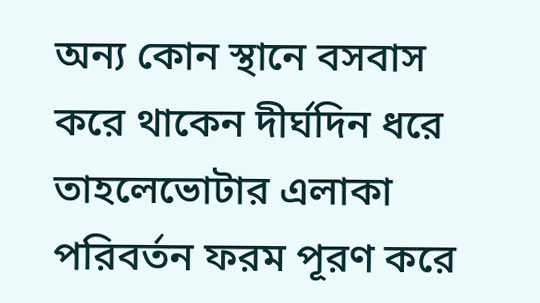অন্য কোন স্থানে বসবাস করে থাকেন দীর্ঘদিন ধরে তাহলেভোটার এলাকা পরিবর্তন ফরম পূরণ করে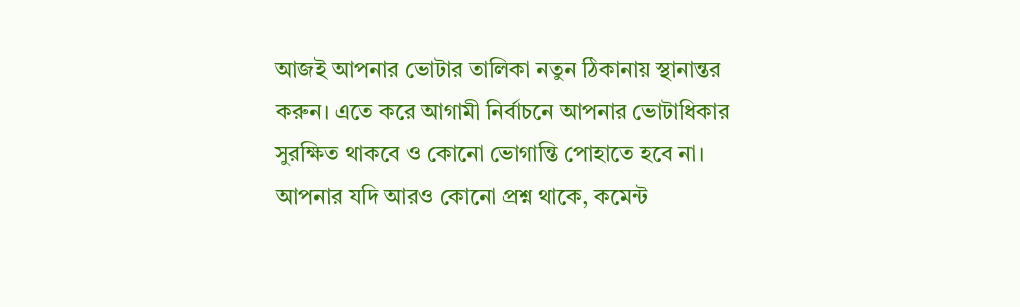আজই আপনার ভোটার তালিকা নতুন ঠিকানায় স্থানান্তর করুন। এতে করে আগামী নির্বাচনে আপনার ভোটাধিকার সুরক্ষিত থাকবে ও কোনো ভোগান্তি পোহাতে হবে না। আপনার যদি আরও কোনো প্রশ্ন থাকে, কমেন্ট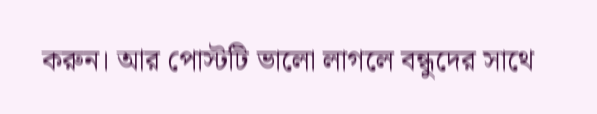করুন। আর পোস্টটি ভালো লাগলে বন্ধুদের সাথে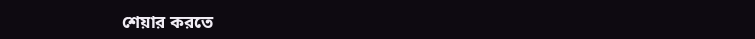শেয়ার করতে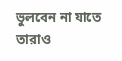ভুলবেন না যাতে তারাও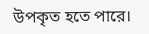উপকৃত হতে পারে।